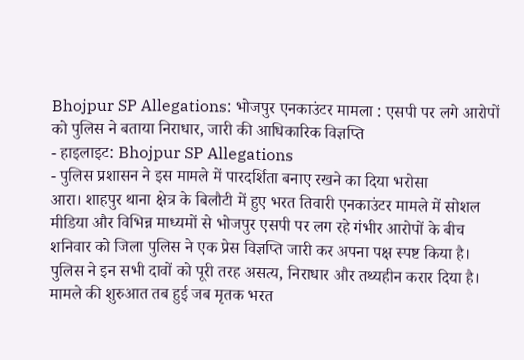Bhojpur SP Allegations: भोजपुर एनकाउंटर मामला : एसपी पर लगे आरोपों को पुलिस ने बताया निराधार, जारी की आधिकारिक विज्ञप्ति
- हाइलाइट: Bhojpur SP Allegations
- पुलिस प्रशासन ने इस मामले में पारदर्शिता बनाए रखने का दिया भरोसा
आरा। शाहपुर थाना क्षेत्र के बिलौटी में हुए भरत तिवारी एनकाउंटर मामले में सोशल मीडिया और विभिन्न माध्यमों से भोजपुर एसपी पर लग रहे गंभीर आरोपों के बीच शनिवार को जिला पुलिस ने एक प्रेस विज्ञप्ति जारी कर अपना पक्ष स्पष्ट किया है। पुलिस ने इन सभी दावों को पूरी तरह असत्य, निराधार और तथ्यहीन करार दिया है।
मामले की शुरुआत तब हुई जब मृतक भरत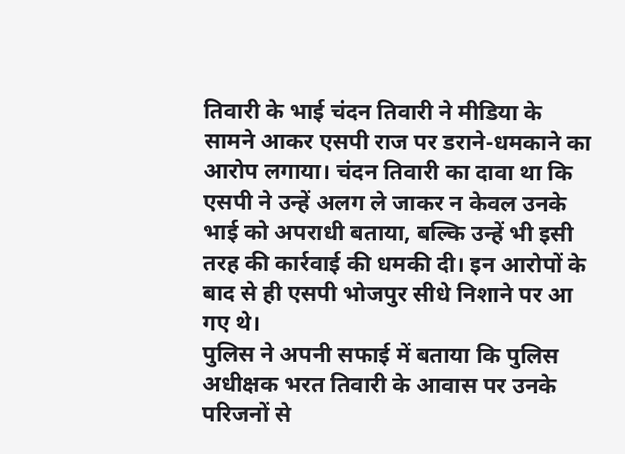तिवारी के भाई चंदन तिवारी ने मीडिया के सामने आकर एसपी राज पर डराने-धमकाने का आरोप लगाया। चंदन तिवारी का दावा था कि एसपी ने उन्हें अलग ले जाकर न केवल उनके भाई को अपराधी बताया, बल्कि उन्हें भी इसी तरह की कार्रवाई की धमकी दी। इन आरोपों के बाद से ही एसपी भोजपुर सीधे निशाने पर आ गए थे।
पुलिस ने अपनी सफाई में बताया कि पुलिस अधीक्षक भरत तिवारी के आवास पर उनके परिजनों से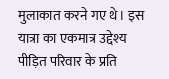मुलाकात करने गए थे। इस यात्रा का एकमात्र उद्देश्य पीड़ित परिवार के प्रति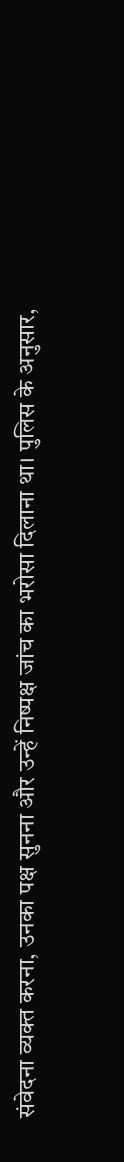संवेदना व्यक्त करना, उनका पक्ष सुनना और उन्हें निष्पक्ष जांच का भरोसा दिलाना था। पुलिस के अनुसार,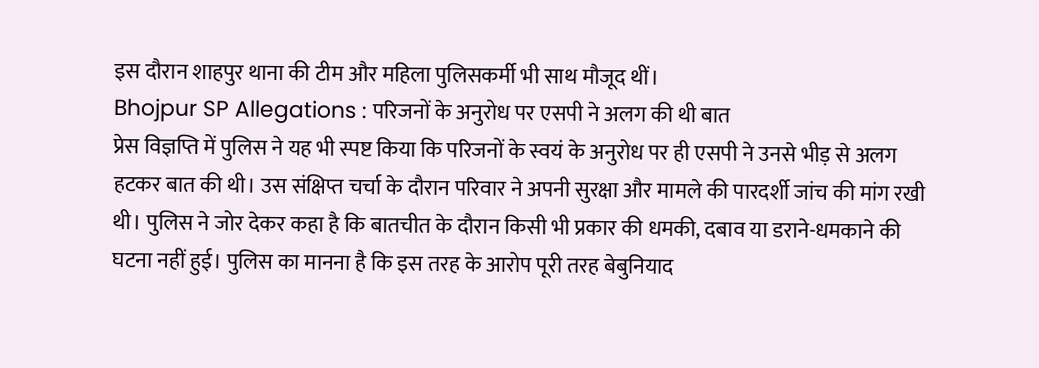इस दौरान शाहपुर थाना की टीम और महिला पुलिसकर्मी भी साथ मौजूद थीं।
Bhojpur SP Allegations : परिजनों के अनुरोध पर एसपी ने अलग की थी बात
प्रेस विज्ञप्ति में पुलिस ने यह भी स्पष्ट किया कि परिजनों के स्वयं के अनुरोध पर ही एसपी ने उनसे भीड़ से अलग हटकर बात की थी। उस संक्षिप्त चर्चा के दौरान परिवार ने अपनी सुरक्षा और मामले की पारदर्शी जांच की मांग रखी थी। पुलिस ने जोर देकर कहा है कि बातचीत के दौरान किसी भी प्रकार की धमकी, दबाव या डराने-धमकाने की घटना नहीं हुई। पुलिस का मानना है कि इस तरह के आरोप पूरी तरह बेबुनियाद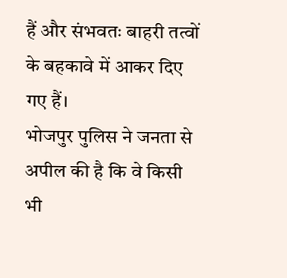हैं और संभवतः बाहरी तत्वों के बहकावे में आकर दिए गए हैं।
भोजपुर पुलिस ने जनता से अपील की है कि वे किसी भी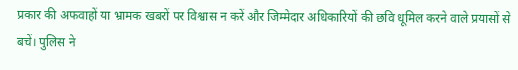प्रकार की अफवाहों या भ्रामक खबरों पर विश्वास न करें और जिम्मेदार अधिकारियों की छवि धूमिल करने वाले प्रयासों से बचें। पुलिस ने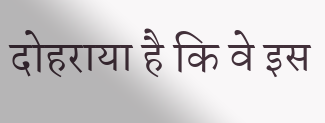दोहराया है कि वे इस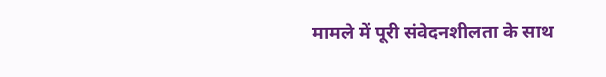मामले में पूरी संवेदनशीलता के साथ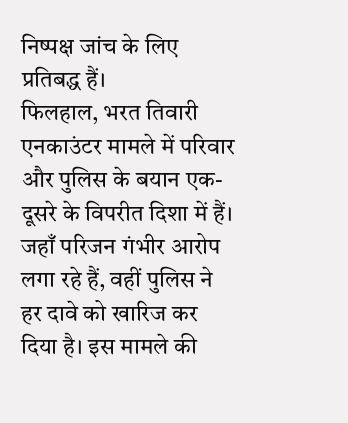निष्पक्ष जांच के लिए प्रतिबद्ध हैं।
फिलहाल, भरत तिवारी एनकाउंटर मामले में परिवार और पुलिस के बयान एक-दूसरे के विपरीत दिशा में हैं। जहाँ परिजन गंभीर आरोप लगा रहे हैं, वहीं पुलिस ने हर दावे को खारिज कर दिया है। इस मामले की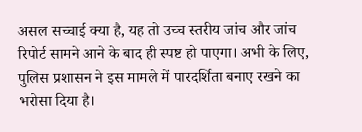असल सच्चाई क्या है, यह तो उच्च स्तरीय जांच और जांच रिपोर्ट सामने आने के बाद ही स्पष्ट हो पाएगा। अभी के लिए, पुलिस प्रशासन ने इस मामले में पारदर्शिता बनाए रखने का भरोसा दिया है।